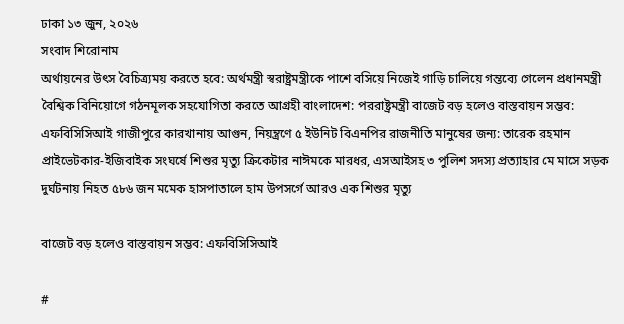ঢাকা ১৩ জুন, ২০২৬
সংবাদ শিরোনাম
অর্থায়নের উৎস বৈচিত্র্যময় করতে হবে: অর্থমন্ত্রী স্বরাষ্ট্রমন্ত্রীকে পাশে বসিয়ে নিজেই গাড়ি চালিয়ে গন্তব্যে গেলেন প্রধানমন্ত্রী বৈশ্বিক বিনিয়োগে গঠনমূলক সহযোগিতা করতে আগ্রহী বাংলাদেশ: পররাষ্ট্রমন্ত্রী বাজেট বড় হলেও বাস্তবায়ন সম্ভব: এফবিসিসিআই গাজীপুরে কারখানায় আগুন, নিয়ন্ত্রণে ৫ ইউনিট বিএনপির রাজনীতি মানুষের জন্য: তারেক রহমান প্রাইভেটকার-ইজিবাইক সংঘর্ষে শিশুর মৃত্যু ক্রিকেটার নাঈমকে মারধর, এসআইসহ ৩ পুলিশ সদস্য প্রত্যাহার মে মাসে সড়ক দুর্ঘটনায় নিহত ৫৮৬ জন মমেক হাসপাতালে হাম উপসর্গে আরও এক শিশুর মৃত্যু

বাজেট বড় হলেও বাস্তবায়ন সম্ভব: এফবিসিসিআই

#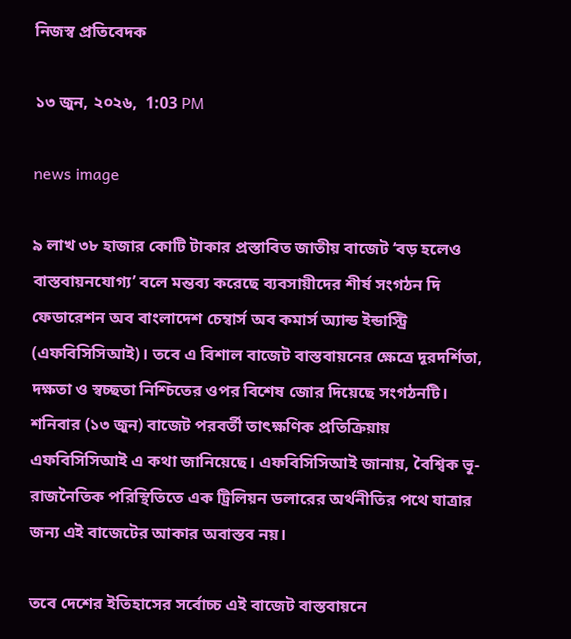নিজস্ব প্রতিবেদক

১৩ জুন, ২০২৬,  1:03 PM

news image

৯ লাখ ৩৮ হাজার কোটি টাকার প্রস্তাবিত জাতীয় বাজেট ‌‘বড় হলেও বাস্তবায়নযোগ্য’ বলে মন্তব্য করেছে ব্যবসায়ীদের শীর্ষ সংগঠন দি ফেডারেশন অব বাংলাদেশ চেম্বার্স অব কমার্স অ্যান্ড ইন্ডাস্ট্রি (এফবিসিসিআই)। তবে এ বিশাল বাজেট বাস্তবায়নের ক্ষেত্রে দূরদর্শিতা, দক্ষতা ও স্বচ্ছতা নিশ্চিতের ওপর বিশেষ জোর দিয়েছে সংগঠনটি। শনিবার (১৩ জুন) বাজেট পরবর্তী তাৎক্ষণিক প্রতিক্রিয়ায় এফবিসিসিআই এ কথা জানিয়েছে। এফবিসিসিআই জানায়, বৈশ্বিক ভূ-রাজনৈতিক পরিস্থিতিতে এক ট্রিলিয়ন ডলারের অর্থনীতির পথে যাত্রার জন্য এই বাজেটের আকার অবাস্তব নয়।

তবে দেশের ইতিহাসের সর্বোচ্চ এই বাজেট বাস্তবায়নে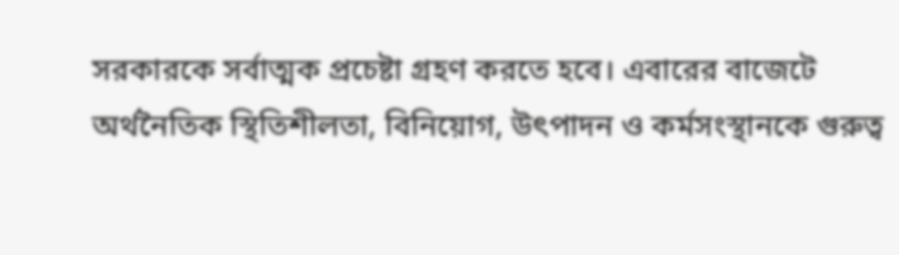সরকারকে সর্বাত্মক প্রচেষ্টা গ্রহণ করতে হবে। এবারের বাজেটে অর্থনৈতিক স্থিতিশীলতা, বিনিয়োগ, উৎপাদন ও কর্মসংস্থানকে গুরুত্ব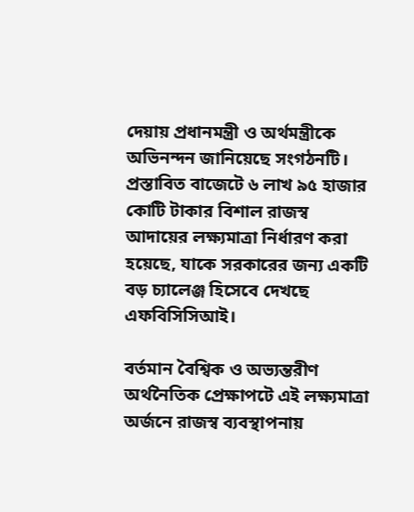দেয়ায় প্রধানমন্ত্রী ও অর্থমন্ত্রীকে অভিনন্দন জানিয়েছে সংগঠনটি। প্রস্তাবিত বাজেটে ৬ লাখ ৯৫ হাজার কোটি টাকার বিশাল রাজস্ব আদায়ের লক্ষ্যমাত্রা নির্ধারণ করা হয়েছে, যাকে সরকারের জন্য একটি বড় চ্যালেঞ্জ হিসেবে দেখছে এফবিসিসিআই।

বর্তমান বৈশ্বিক ও অভ্যন্তরীণ অর্থনৈতিক প্রেক্ষাপটে এই লক্ষ্যমাত্রা অর্জনে রাজস্ব ব্যবস্থাপনায়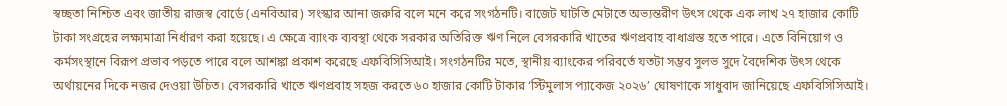স্বচ্ছতা নিশ্চিত এবং জাতীয় রাজস্ব বোর্ডে (এনবিআর) সংস্কার আনা জরুরি বলে মনে করে সংগঠনটি। বাজেট ঘাটতি মেটাতে অভ্যন্তরীণ উৎস থেকে এক লাখ ২৭ হাজার কোটি টাকা সংগ্রহের লক্ষ্যমাত্রা নির্ধারণ করা হয়েছে। এ ক্ষেত্রে ব্যাংক ব্যবস্থা থেকে সরকার অতিরিক্ত ঋণ নিলে বেসরকারি খাতের ঋণপ্রবাহ বাধাগ্রস্ত হতে পারে। এতে বিনিয়োগ ও কর্মসংস্থানে বিরূপ প্রভাব পড়তে পারে বলে আশঙ্কা প্রকাশ করেছে এফবিসিসিআই। সংগঠনটির মতে, স্থানীয় ব্যাংকের পরিবর্তে যতটা সম্ভব সুলভ সুদে বৈদেশিক উৎস থেকে অর্থায়নের দিকে নজর দেওয়া উচিত। বেসরকারি খাতে ঋণপ্রবাহ সহজ করতে ৬০ হাজার কোটি টাকার ‘স্টিমুলাস প্যাকেজ ২০২৬’ ঘোষণাকে সাধুবাদ জানিয়েছে এফবিসিসিআই।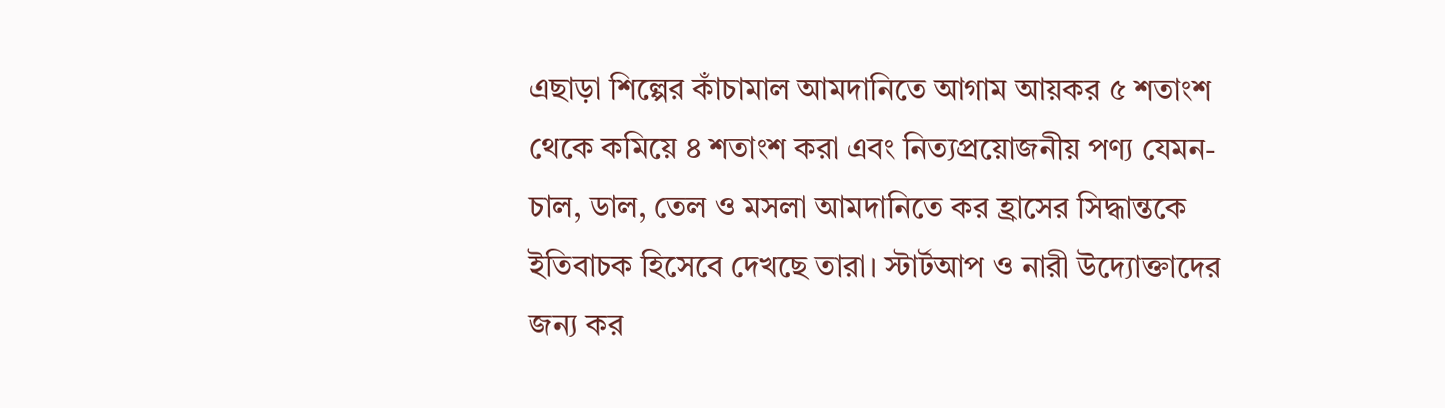এছাড়া শিল্পের কাঁচামাল আমদানিতে আগাম আয়কর ৫ শতাংশ থেকে কমিয়ে ৪ শতাংশ করা এবং নিত্যপ্রয়োজনীয় পণ্য যেমন- চাল, ডাল, তেল ও মসলা আমদানিতে কর হ্রাসের সিদ্ধান্তকে ইতিবাচক হিসেবে দেখছে তারা। স্টার্টআপ ও নারী উদ্যোক্তাদের জন্য কর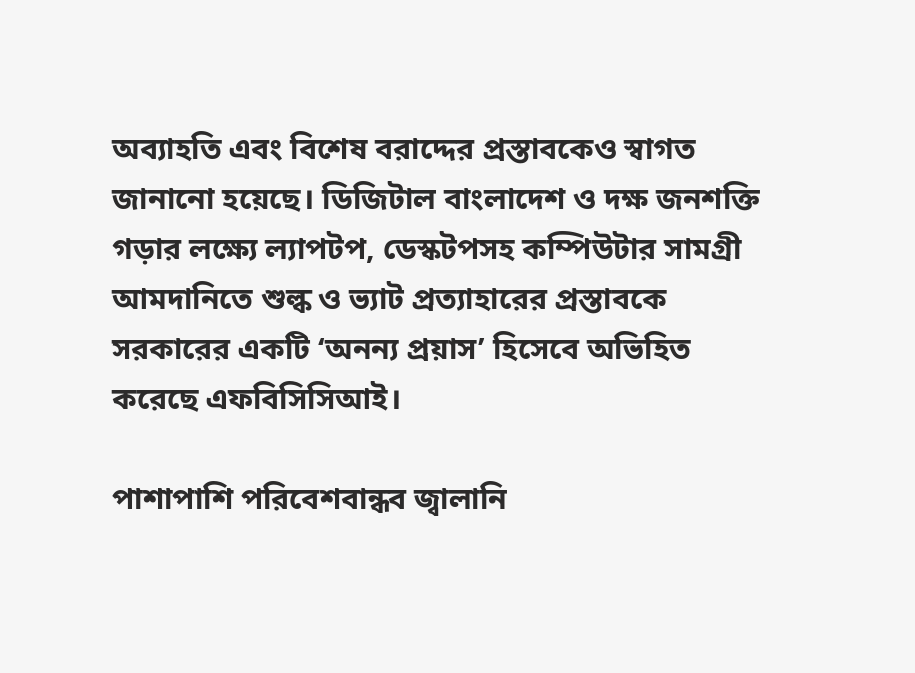অব্যাহতি এবং বিশেষ বরাদ্দের প্রস্তাবকেও স্বাগত জানানো হয়েছে। ডিজিটাল বাংলাদেশ ও দক্ষ জনশক্তি গড়ার লক্ষ্যে ল্যাপটপ, ডেস্কটপসহ কম্পিউটার সামগ্রী আমদানিতে শুল্ক ও ভ্যাট প্রত্যাহারের প্রস্তাবকে সরকারের একটি ‘অনন্য প্রয়াস’ হিসেবে অভিহিত করেছে এফবিসিসিআই।

পাশাপাশি পরিবেশবান্ধব জ্বালানি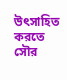উৎসাহিত করতে সৌর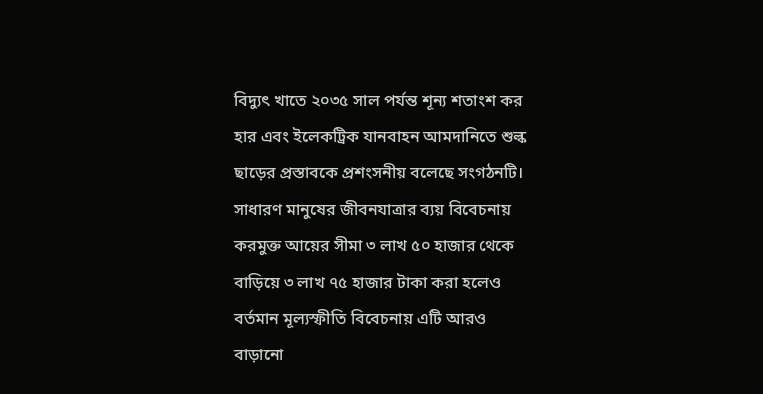বিদ্যুৎ খাতে ২০৩৫ সাল পর্যন্ত শূন্য শতাংশ কর হার এবং ইলেকট্রিক যানবাহন আমদানিতে শুল্ক ছাড়ের প্রস্তাবকে প্রশংসনীয় বলেছে সংগঠনটি। সাধারণ মানুষের জীবনযাত্রার ব্যয় বিবেচনায় করমুক্ত আয়ের সীমা ৩ লাখ ৫০ হাজার থেকে বাড়িয়ে ৩ লাখ ৭৫ হাজার টাকা করা হলেও বর্তমান মূল্যস্ফীতি বিবেচনায় এটি আরও বাড়ানো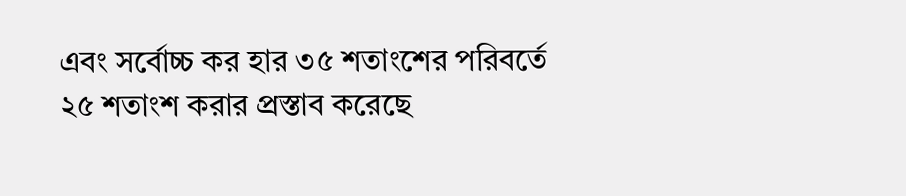এবং সর্বোচ্চ কর হার ৩৫ শতাংশের পরিবর্তে ২৫ শতাংশ করার প্রস্তাব করেছে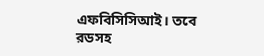এফবিসিসিআই। তবে রডসহ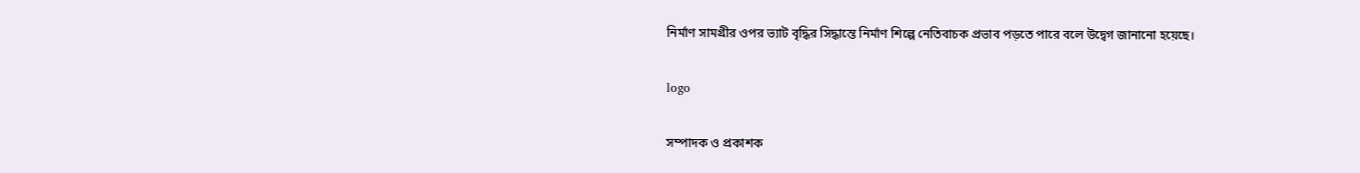নির্মাণ সামগ্রীর ওপর ভ্যাট বৃদ্ধির সিদ্ধান্তে নির্মাণ শিল্পে নেতিবাচক প্রভাব পড়তে পারে বলে উদ্বেগ জানানো হয়েছে।

logo

সম্পাদক ও প্রকাশক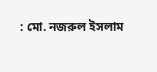: মো. নজরুল ইসলাম